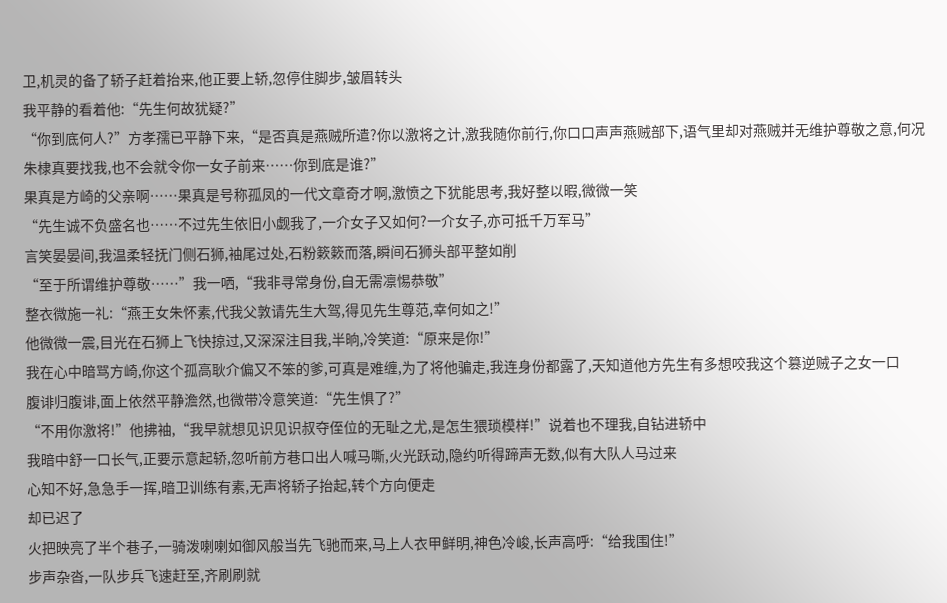卫,机灵的备了轿子赶着抬来,他正要上轿,忽停住脚步,皱眉转头
我平静的看着他:“先生何故犹疑?”
“你到底何人?”方孝孺已平静下来,“是否真是燕贼所遣?你以激将之计,激我随你前行,你口口声声燕贼部下,语气里却对燕贼并无维护尊敬之意,何况朱棣真要找我,也不会就令你一女子前来……你到底是谁?”
果真是方崎的父亲啊……果真是号称孤凤的一代文章奇才啊,激愤之下犹能思考,我好整以暇,微微一笑
“先生诚不负盛名也……不过先生依旧小觑我了,一介女子又如何?一介女子,亦可抵千万军马”
言笑晏晏间,我温柔轻抚门侧石狮,袖尾过处,石粉簌簌而落,瞬间石狮头部平整如削
“至于所谓维护尊敬……”我一哂,“我非寻常身份,自无需凛惕恭敬”
整衣微施一礼:“燕王女朱怀素,代我父敦请先生大驾,得见先生尊范,幸何如之!”
他微微一震,目光在石狮上飞快掠过,又深深注目我,半晌,冷笑道:“原来是你!”
我在心中暗骂方崎,你这个孤高耿介偏又不笨的爹,可真是难缠,为了将他骗走,我连身份都露了,天知道他方先生有多想咬我这个篡逆贼子之女一口
腹诽归腹诽,面上依然平静澹然,也微带冷意笑道:“先生惧了?”
“不用你激将!”他拂袖,“我早就想见识见识叔夺侄位的无耻之尤,是怎生猥琐模样!”说着也不理我,自钻进轿中
我暗中舒一口长气,正要示意起轿,忽听前方巷口出人喊马嘶,火光跃动,隐约听得蹄声无数,似有大队人马过来
心知不好,急急手一挥,暗卫训练有素,无声将轿子抬起,转个方向便走
却已迟了
火把映亮了半个巷子,一骑泼喇喇如御风般当先飞驰而来,马上人衣甲鲜明,神色冷峻,长声高呼:“给我围住!”
步声杂沓,一队步兵飞速赶至,齐刷刷就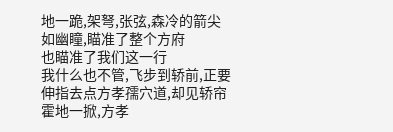地一跪,架弩,张弦,森冷的箭尖如幽瞳,瞄准了整个方府
也瞄准了我们这一行
我什么也不管,飞步到轿前,正要伸指去点方孝孺穴道,却见轿帘霍地一掀,方孝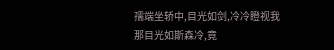孺端坐轿中,目光如剑,冷冷瞪视我
那目光如斯森冷,竟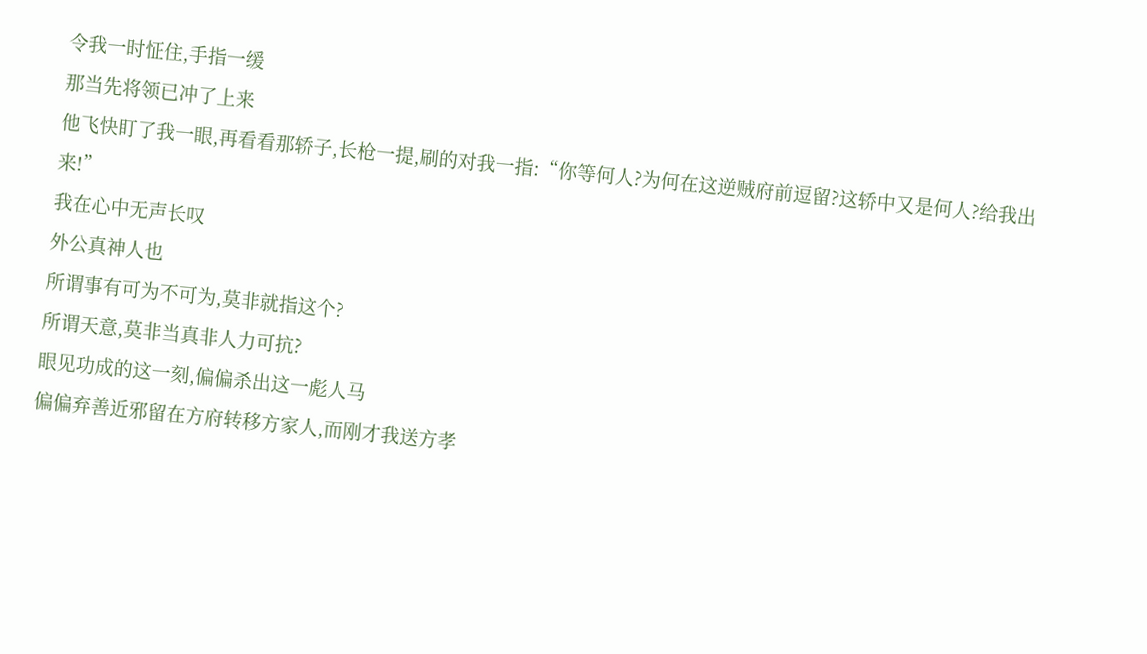令我一时怔住,手指一缓
那当先将领已冲了上来
他飞快盯了我一眼,再看看那轿子,长枪一提,刷的对我一指:“你等何人?为何在这逆贼府前逗留?这轿中又是何人?给我出来!”
我在心中无声长叹
外公真神人也
所谓事有可为不可为,莫非就指这个?
所谓天意,莫非当真非人力可抗?
眼见功成的这一刻,偏偏杀出这一彪人马
偏偏弃善近邪留在方府转移方家人,而刚才我送方孝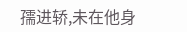孺进轿,未在他身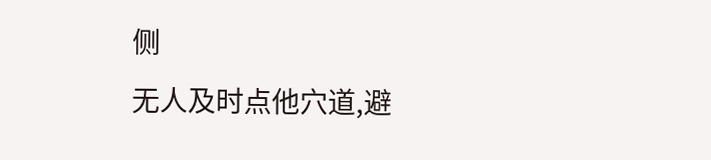侧
无人及时点他穴道,避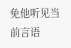免他听见当前言语